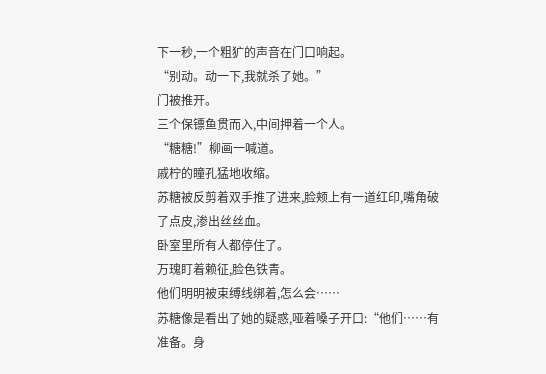下一秒,一个粗犷的声音在门口响起。
“别动。动一下,我就杀了她。”
门被推开。
三个保镖鱼贯而入,中间押着一个人。
“糖糖!”柳画一喊道。
戚柠的瞳孔猛地收缩。
苏糖被反剪着双手推了进来,脸颊上有一道红印,嘴角破了点皮,渗出丝丝血。
卧室里所有人都停住了。
万瑰盯着赖征,脸色铁青。
他们明明被束缚线绑着,怎么会……
苏糖像是看出了她的疑惑,哑着嗓子开口:“他们……有准备。身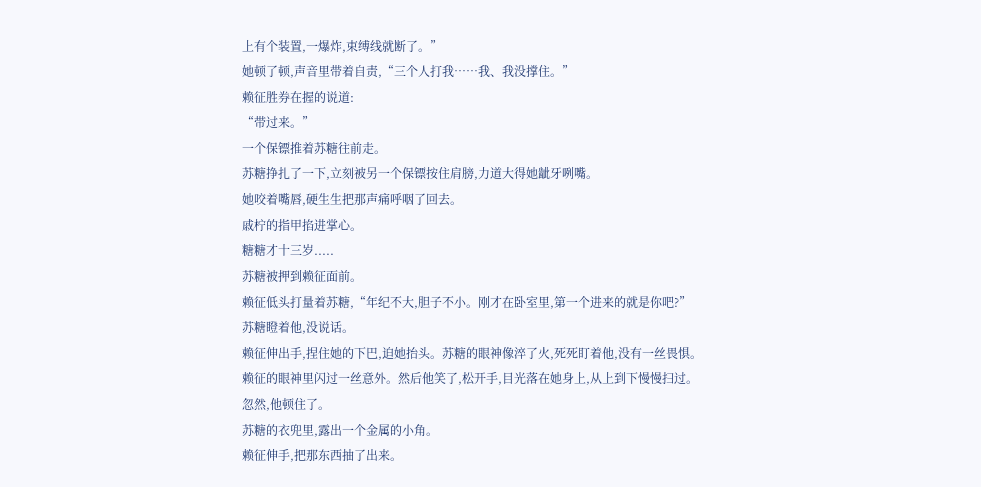上有个装置,一爆炸,束缚线就断了。”
她顿了顿,声音里带着自责,“三个人打我……我、我没撑住。”
赖征胜券在握的说道:
“带过来。”
一个保镖推着苏糖往前走。
苏糖挣扎了一下,立刻被另一个保镖按住肩膀,力道大得她龇牙咧嘴。
她咬着嘴唇,硬生生把那声痛呼咽了回去。
戚柠的指甲掐进掌心。
糖糖才十三岁.....
苏糖被押到赖征面前。
赖征低头打量着苏糖,“年纪不大,胆子不小。刚才在卧室里,第一个进来的就是你吧?”
苏糖瞪着他,没说话。
赖征伸出手,捏住她的下巴,迫她抬头。苏糖的眼神像淬了火,死死盯着他,没有一丝畏惧。
赖征的眼神里闪过一丝意外。然后他笑了,松开手,目光落在她身上,从上到下慢慢扫过。
忽然,他顿住了。
苏糖的衣兜里,露出一个金属的小角。
赖征伸手,把那东西抽了出来。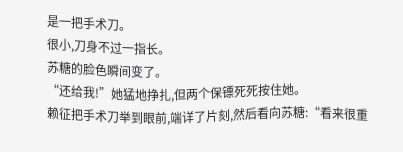是一把手术刀。
很小,刀身不过一指长。
苏糖的脸色瞬间变了。
“还给我!”她猛地挣扎,但两个保镖死死按住她。
赖征把手术刀举到眼前,端详了片刻,然后看向苏糖:“看来很重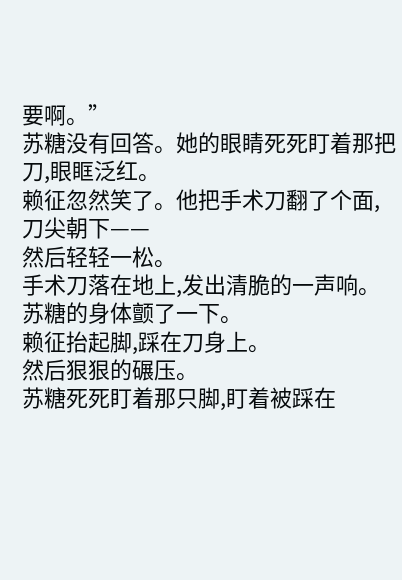要啊。”
苏糖没有回答。她的眼睛死死盯着那把刀,眼眶泛红。
赖征忽然笑了。他把手术刀翻了个面,刀尖朝下——
然后轻轻一松。
手术刀落在地上,发出清脆的一声响。
苏糖的身体颤了一下。
赖征抬起脚,踩在刀身上。
然后狠狠的碾压。
苏糖死死盯着那只脚,盯着被踩在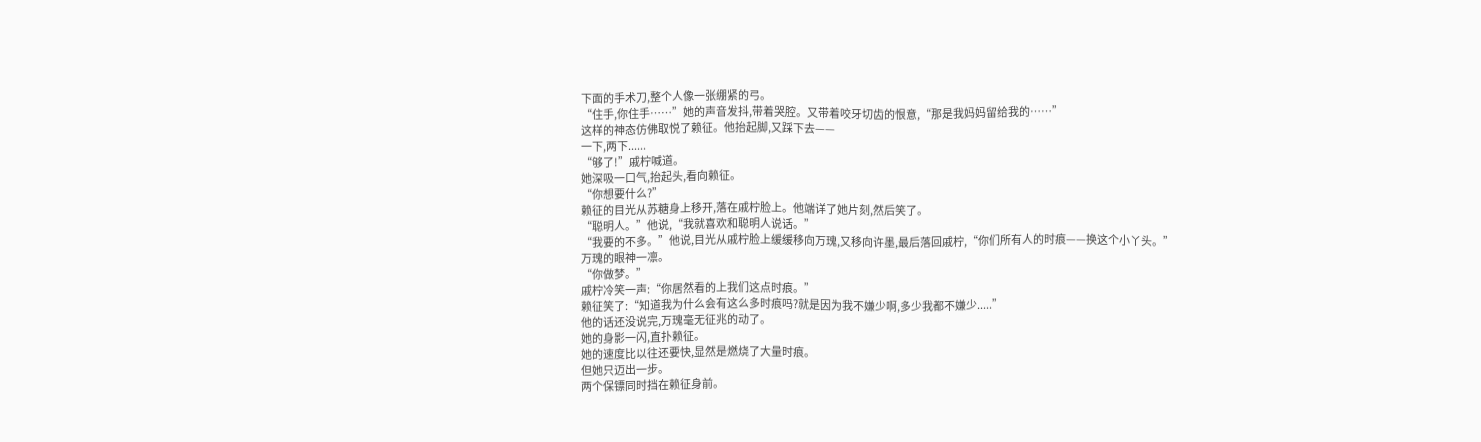下面的手术刀,整个人像一张绷紧的弓。
“住手,你住手……”她的声音发抖,带着哭腔。又带着咬牙切齿的恨意,“那是我妈妈留给我的……”
这样的神态仿佛取悦了赖征。他抬起脚,又踩下去——
一下,两下......
“够了!”戚柠喊道。
她深吸一口气,抬起头,看向赖征。
“你想要什么?”
赖征的目光从苏糖身上移开,落在戚柠脸上。他端详了她片刻,然后笑了。
“聪明人。”他说,“我就喜欢和聪明人说话。”
“我要的不多。”他说,目光从戚柠脸上缓缓移向万瑰,又移向许墨,最后落回戚柠,“你们所有人的时痕——换这个小丫头。”
万瑰的眼神一凛。
“你做梦。”
戚柠冷笑一声:“你居然看的上我们这点时痕。”
赖征笑了:“知道我为什么会有这么多时痕吗?就是因为我不嫌少啊,多少我都不嫌少.....”
他的话还没说完,万瑰毫无征兆的动了。
她的身影一闪,直扑赖征。
她的速度比以往还要快,显然是燃烧了大量时痕。
但她只迈出一步。
两个保镖同时挡在赖征身前。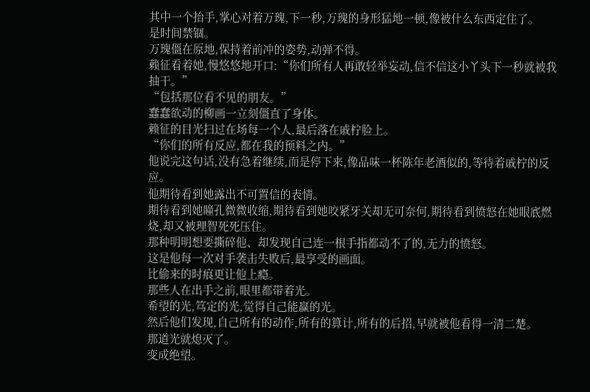其中一个抬手,掌心对着万瑰,下一秒,万瑰的身形猛地一顿,像被什么东西定住了。
是时间禁锢。
万瑰僵在原地,保持着前冲的姿势,动弹不得。
赖征看着她,慢悠悠地开口:“你们所有人再敢轻举妄动,信不信这小丫头下一秒就被我抽干。”
“包括那位看不见的朋友。”
蠢蠢欲动的柳画一立刻僵直了身体。
赖征的目光扫过在场每一个人,最后落在戚柠脸上。
“你们的所有反应,都在我的预料之内。”
他说完这句话,没有急着继续,而是停下来,像品味一杯陈年老酒似的,等待着戚柠的反应。
他期待看到她露出不可置信的表情。
期待看到她瞳孔微微收缩,期待看到她咬紧牙关却无可奈何,期待看到愤怒在她眼底燃烧,却又被理智死死压住。
那种明明想要撕碎他、却发现自己连一根手指都动不了的,无力的愤怒。
这是他每一次对手袭击失败后,最享受的画面。
比偷来的时痕更让他上瘾。
那些人在出手之前,眼里都带着光。
希望的光,笃定的光,觉得自己能赢的光。
然后他们发现,自己所有的动作,所有的算计,所有的后招,早就被他看得一清二楚。
那道光就熄灭了。
变成绝望。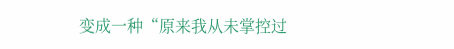变成一种“原来我从未掌控过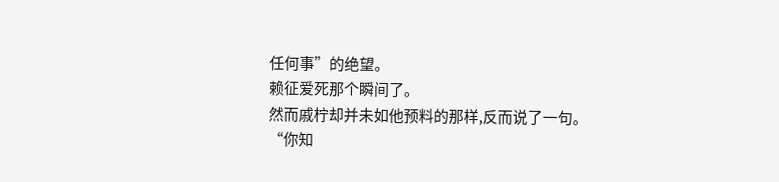任何事”的绝望。
赖征爱死那个瞬间了。
然而戚柠却并未如他预料的那样,反而说了一句。
“你知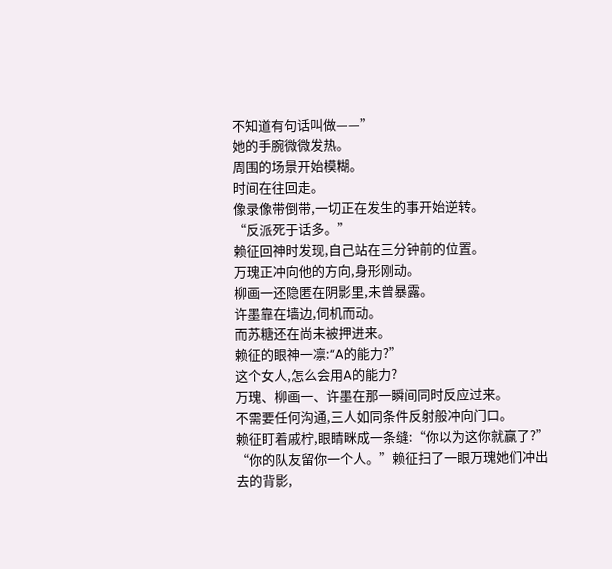不知道有句话叫做——”
她的手腕微微发热。
周围的场景开始模糊。
时间在往回走。
像录像带倒带,一切正在发生的事开始逆转。
“反派死于话多。”
赖征回神时发现,自己站在三分钟前的位置。
万瑰正冲向他的方向,身形刚动。
柳画一还隐匿在阴影里,未曾暴露。
许墨靠在墙边,伺机而动。
而苏糖还在尚未被押进来。
赖征的眼神一凛:“A的能力?”
这个女人,怎么会用A的能力?
万瑰、柳画一、许墨在那一瞬间同时反应过来。
不需要任何沟通,三人如同条件反射般冲向门口。
赖征盯着戚柠,眼睛眯成一条缝:“你以为这你就赢了?”
“你的队友留你一个人。”赖征扫了一眼万瑰她们冲出去的背影,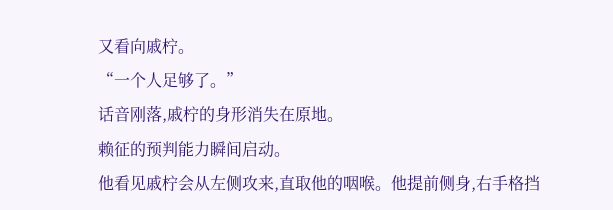又看向戚柠。
“一个人足够了。”
话音刚落,戚柠的身形消失在原地。
赖征的预判能力瞬间启动。
他看见戚柠会从左侧攻来,直取他的咽喉。他提前侧身,右手格挡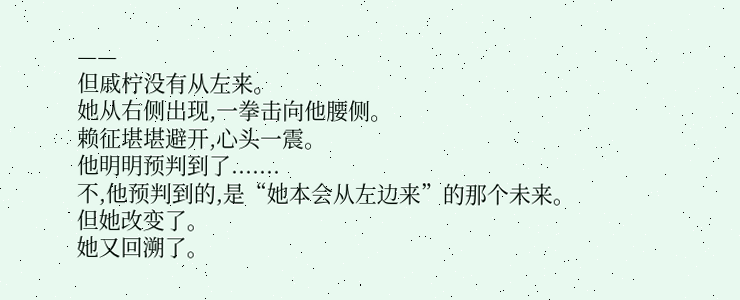——
但戚柠没有从左来。
她从右侧出现,一拳击向他腰侧。
赖征堪堪避开,心头一震。
他明明预判到了.......
不,他预判到的,是“她本会从左边来”的那个未来。
但她改变了。
她又回溯了。